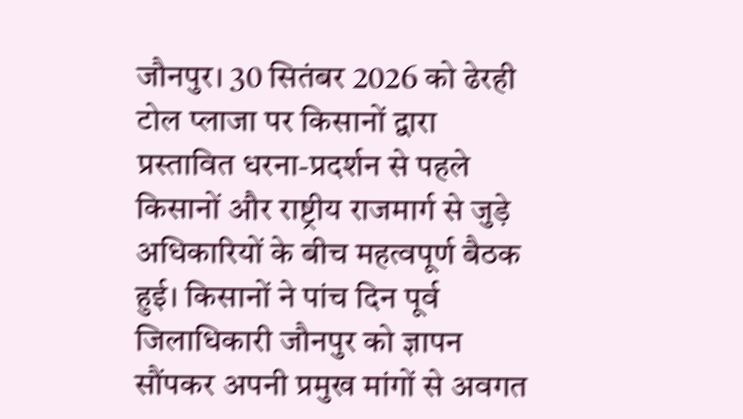जौनपुर। 30 सितंबर 2026 को ढेरही टोल प्लाजा पर किसानों द्वारा प्रस्तावित धरना-प्रदर्शन से पहले किसानों और राष्ट्रीय राजमार्ग से जुड़े अधिकारियों के बीच महत्वपूर्ण बैठक हुई। किसानों ने पांच दिन पूर्व जिलाधिकारी जौनपुर को ज्ञापन सौंपकर अपनी प्रमुख मांगों से अवगत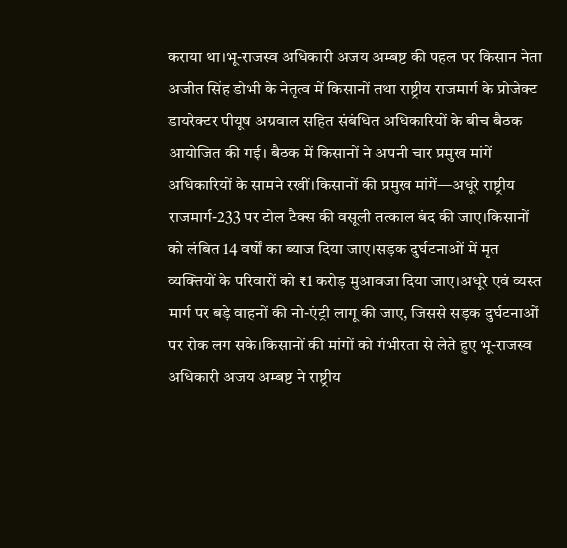कराया था।भू-राजस्व अधिकारी अजय अम्बष्ट की पहल पर किसान नेता अजीत सिंह डोभी के नेतृत्व में किसानों तथा राष्ट्रीय राजमार्ग के प्रोजेक्ट डायरेक्टर पीयूष अग्रवाल सहित संबंधित अधिकारियों के बीच बैठक आयोजित की गई। बैठक में किसानों ने अपनी चार प्रमुख मांगें अधिकारियों के सामने रखीं।किसानों की प्रमुख मांगें—अधूरे राष्ट्रीय राजमार्ग-233 पर टोल टैक्स की वसूली तत्काल बंद की जाए।किसानों को लंबित 14 वर्षों का ब्याज दिया जाए।सड़क दुर्घटनाओं में मृत व्यक्तियों के परिवारों को ₹1 करोड़ मुआवजा दिया जाए।अधूरे एवं व्यस्त मार्ग पर बड़े वाहनों की नो-एंट्री लागू की जाए, जिससे सड़क दुर्घटनाओं पर रोक लग सके।किसानों की मांगों को गंभीरता से लेते हुए भू-राजस्व अधिकारी अजय अम्बष्ट ने राष्ट्रीय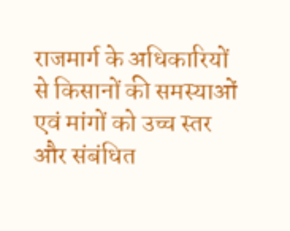राजमार्ग के अधिकारियों से किसानों की समस्याओं एवं मांगों को उच्च स्तर और संबंधित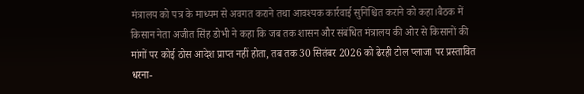मंत्रालय को पत्र के माध्यम से अवगत कराने तथा आवश्यक कार्रवाई सुनिश्चित कराने को कहा।बैठक में किसान नेता अजीत सिंह डोभी ने कहा कि जब तक शासन और संबंधित मंत्रालय की ओर से किसानों की मांगों पर कोई ठोस आदेश प्राप्त नहीं होता, तब तक 30 सितंबर 2026 को ढेरही टोल प्लाजा पर प्रस्तावित धरना-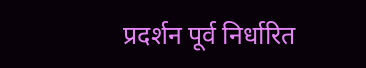प्रदर्शन पूर्व निर्धारित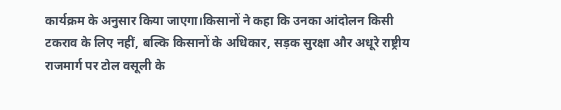कार्यक्रम के अनुसार किया जाएगा।किसानों ने कहा कि उनका आंदोलन किसी टकराव के लिए नहीं, बल्कि किसानों के अधिकार, सड़क सुरक्षा और अधूरे राष्ट्रीय राजमार्ग पर टोल वसूली के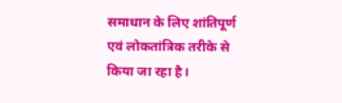समाधान के लिए शांतिपूर्ण एवं लोकतांत्रिक तरीके से किया जा रहा है।